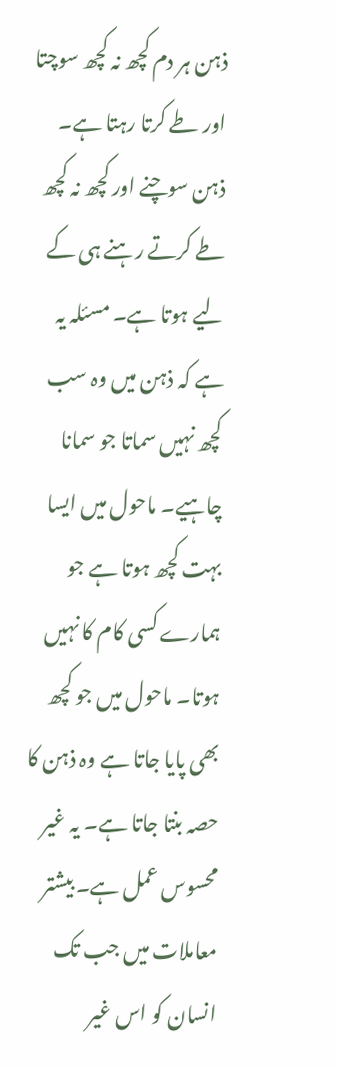ذہن ہر دم کچھ نہ کچھ سوچتا اور طے کرتا رہتا ہے۔ ذہن سوچنے اور کچھ نہ کچھ طے کرتے رہنے ہی کے لیے ہوتا ہے۔ مسئلہ یہ ہے کہ ذہن میں وہ سب کچھ نہیں سماتا جو سمانا چاہیے۔ ماحول میں ایسا بہت کچھ ہوتا ہے جو ہمارے کسی کام کا نہیں ہوتا۔ ماحول میں جو کچھ بھی پایا جاتا ہے وہ ذہن کا حصہ بنتا جاتا ہے۔ یہ غیر محسوس عمل ہے۔ بیشتر معاملات میں جب تک انسان کو اس غیر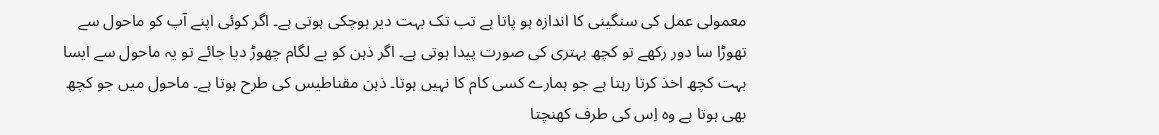معمولی عمل کی سنگینی کا اندازہ ہو پاتا ہے تب تک بہت دیر ہوچکی ہوتی ہے۔ اگر کوئی اپنے آپ کو ماحول سے تھوڑا سا دور رکھے تو کچھ بہتری کی صورت پیدا ہوتی ہے۔ اگر ذہن کو بے لگام چھوڑ دیا جائے تو یہ ماحول سے ایسا بہت کچھ اخذ کرتا رہتا ہے جو ہمارے کسی کام کا نہیں ہوتا۔ ذہن مقناطیس کی طرح ہوتا ہے۔ ماحول میں جو کچھ بھی ہوتا ہے وہ اِس کی طرف کھنچتا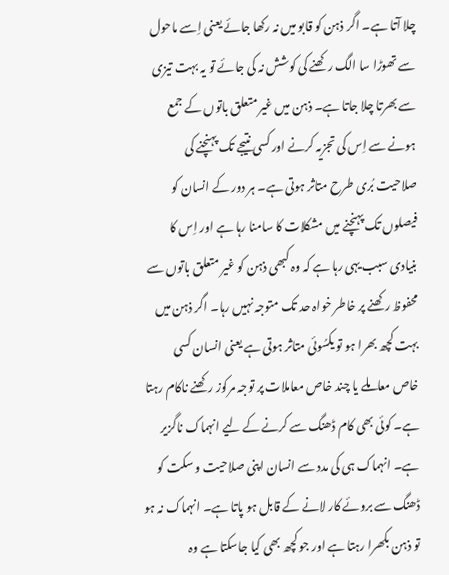چلا آتا ہے۔ اگر ذہن کو قابو میں نہ رکھا جائے یعنی اِسے ماحول سے تھوڑا سا الگ رکھنے کی کوشش نہ کی جائے تو یہ بہت تیزی سے بھرتا چلا جاتا ہے۔ ذہن میں غیر متعلق باتوں کے جمع ہونے سے اِس کی تجزیہ کرنے اور کسی نتیجے تک پہنچنے کی صلاحیت بُری طرح متاثر ہوتی ہے۔ ہر دور کے انسان کو فیصلوں تک پہنچنے میں مشکلات کا سامنا رہا ہے اور اِس کا بنیادی سبب یہی رہا ہے کہ وہ کبھی ذہن کو غیر متعلق باتوں سے محفوظ رکھنے پر خاطر خواہ حد تک متوجہ نہیں رہا۔ اگر ذہن میں بہت کچھ بھرا ہو تو یکسُوئی متاثر ہوتی ہے یعنی انسان کسی خاص معاملے یا چند خاص معاملات پر توجہ مرکوز رکھنے ناکام رہتا ہے۔ کوئی بھی کام ڈھنگ سے کرنے کے لیے انہماک ناگزیر ہے۔ انہماک ہی کی مدد سے انسان اپنی صلاحیت و سکت کو ڈھنگ سے بروئے کار لانے کے قابل ہو پاتا ہے۔ انہماک نہ ہو تو ذہن بکھرا رہتا ہے اور جو کچھ بھی کیا جاسکتا ہے وہ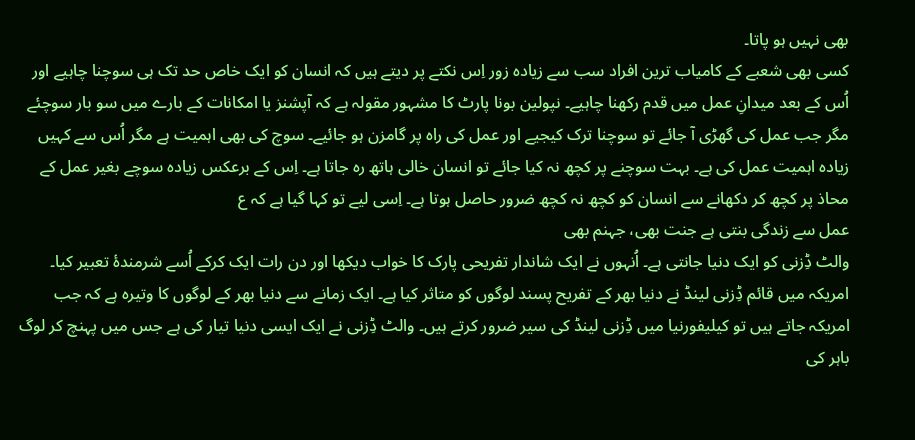بھی نہیں ہو پاتا۔
کسی بھی شعبے کے کامیاب ترین افراد سب سے زیادہ زور اِس نکتے پر دیتے ہیں کہ انسان کو ایک خاص حد تک ہی سوچنا چاہیے اور اُس کے بعد میدانِ عمل میں قدم رکھنا چاہیے۔ نپولین بونا پارٹ کا مشہور مقولہ ہے کہ آپشنز یا امکانات کے بارے میں سو بار سوچئے مگر جب عمل کی گھڑی آ جائے تو سوچنا ترک کیجیے اور عمل کی راہ پر گامزن ہو جائیے۔ سوچ کی بھی اہمیت ہے مگر اُس سے کہیں زیادہ اہمیت عمل کی ہے۔ بہت سوچنے پر کچھ نہ کیا جائے تو انسان خالی ہاتھ رہ جاتا ہے۔ اِس کے برعکس زیادہ سوچے بغیر عمل کے محاذ پر کچھ کر دکھانے سے انسان کو کچھ نہ کچھ ضرور حاصل ہوتا ہے۔ اِسی لیے تو کہا گیا ہے کہ ع
عمل سے زندگی بنتی ہے جنت بھی، جہنم بھی
والٹ ڈِزنی کو ایک دنیا جانتی ہے۔ اُنہوں نے ایک شاندار تفریحی پارک کا خواب دیکھا اور دن رات ایک کرکے اُسے شرمندۂ تعبیر کیا۔ امریکہ میں قائم ڈِزنی لینڈ نے دنیا بھر کے تفریح پسند لوگوں کو متاثر کیا ہے۔ ایک زمانے سے دنیا بھر کے لوگوں کا وتیرہ ہے کہ جب امریکہ جاتے ہیں تو کیلیفورنیا میں ڈِزنی لینڈ کی سیر ضرور کرتے ہیں۔ والٹ ڈِزنی نے ایک ایسی دنیا تیار کی ہے جس میں پہنچ کر لوگ باہر کی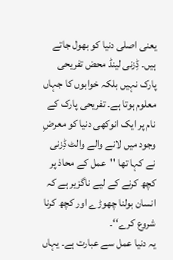یعنی اصلی دنیا کو بھول جاتے ہیں۔ ڈِزنی لینڈ محض تفریحی پارک نہیں بلکہ خوابوں کا جہاں معلوم ہوتا ہے۔ تفریحی پارک کے نام پر ایک انوکھی دنیا کو معرضِ وجود میں لانے والے والٹ ڈِزنی نے کہا تھا ''عمل کے محاذ پر کچھ کرنے کے لیے ناگزیر ہے کہ انسان بولنا چھوڑے اور کچھ کرنا شروع کرے‘‘۔
یہ دنیا عمل سے عبارت ہے۔ یہاں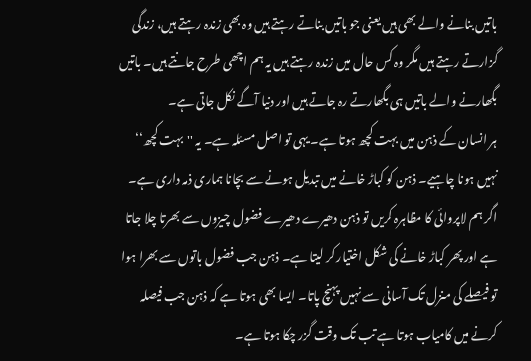باتیں بنانے والے بھی ہیں یعنی جو باتیں بناتے رہتے ہیں وہ بھی زندہ رہتے ہیں، زندگی گزارتے رہتے ہیں مگر وہ کس حال میں زندہ رہتے ہیں یہ ہم اچھی طرح جانتے ہیں۔ باتیں بگھارنے والے باتیں ہی بگھارتے رہ جاتے ہیں اور دنیا آگے نکل جاتی ہے۔
ہر انسان کے ذہن میں بہت کچھ ہوتا ہے۔ یہی تو اصل مسئلہ ہے۔ یہ ''بہت کچھ‘‘ نہیں ہونا چاہیے۔ ذہن کو کباڑ خانے میں تبدیل ہونے سے بچانا ہماری ذمہ داری ہے۔ اگر ہم لاپروائی کا مظاہرہ کریں تو ذہن دھیرے دھیرے فضول چیزوں سے بھرتا چلا جاتا ہے اور پھر کباڑ خانے کی شکل اختیار کر لیتا ہے۔ ذہن جب فضول باتوں سے بھرا ہوا تو فیصلے کی منزل تک آسانی سے نہیں پہنچ پاتا۔ ایسا بھی ہوتا ہے کہ ذہن جب فیصلہ کرنے میں کامیاب ہوتا ہے تب تک وقت گزر چکا ہوتا ہے۔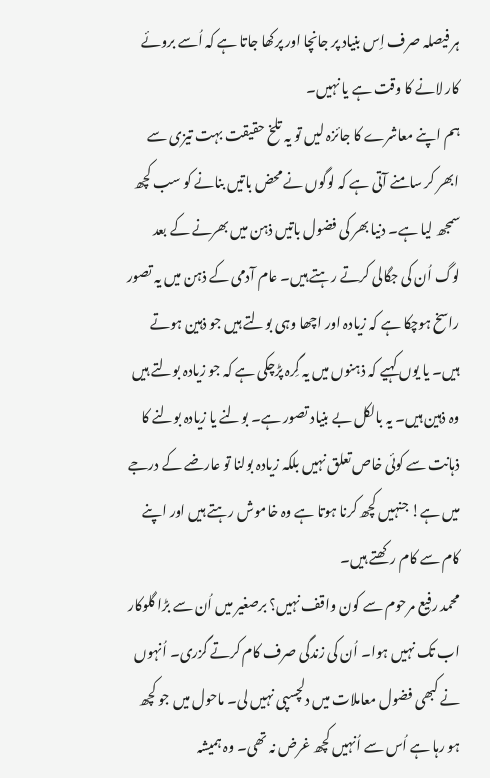ہر فیصلہ صرف اِس بنیاد پر جانچا اور پرکھا جاتا ہے کہ اُسے بروئے کار لانے کا وقت ہے یا نہیں۔
ہم اپنے معاشرے کا جائزہ لیں تو یہ تلخ حقیقت بہت تیزی سے ابھر کر سامنے آتی ہے کہ لوگوں نے محض باتیں بنانے کو سب کچھ سمجھ لیا ہے۔ دنیا بھر کی فضول باتیں ذہن میں بھرنے کے بعد لوگ اُن کی جگالی کرتے رہتے ہیں۔ عام آدمی کے ذہن میں یہ تصور راسخ ہوچکا ہے کہ زیادہ اور اچھا وہی بولتے ہیں جو ذہین ہوتے ہیں۔ یا یوں کہیے کہ ذہنوں میں یہ گِرہ پڑچکی ہے کہ جو زیادہ بولتے ہیں وہ ذہین ہیں۔ یہ بالکل بے بنیاد تصور ہے۔ بولنے یا زیادہ بولنے کا ذہانت سے کوئی خاص تعلق نہیں بلکہ زیادہ بولنا تو عارضے کے درجے میں ہے! جنہیں کچھ کرنا ہوتا ہے وہ خاموش رہتے ہیں اور اپنے کام سے کام رکھتے ہیں۔
محمد رفیع مرحوم سے کون واقف نہیں؟ برصغیر میں اُن سے بڑا گلوکار اب تک نہیں ہوا۔ اُن کی زندگی صرف کام کرتے گزری۔ اُنہوں نے کبھی فضول معاملات میں دلچسپی نہیں لی۔ ماحول میں جو کچھ ہو رہا ہے اُس سے اُنہیں کچھ غرض نہ تھی۔ وہ ہمیشہ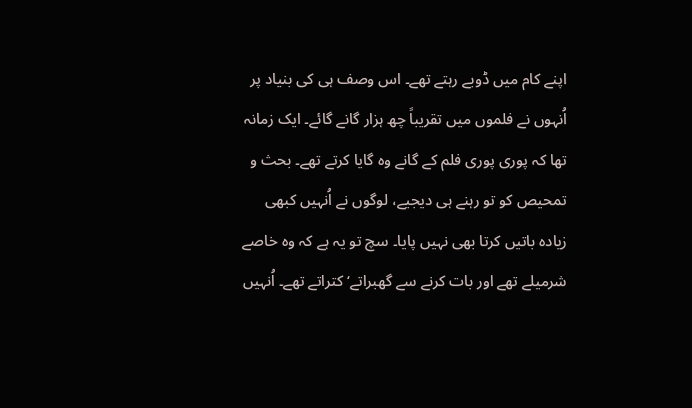اپنے کام میں ڈوبے رہتے تھے۔ اس وصف ہی کی بنیاد پر اُنہوں نے فلموں میں تقریباً چھ ہزار گانے گائے۔ ایک زمانہ تھا کہ پوری پوری فلم کے گانے وہ گایا کرتے تھے۔ بحث و تمحیص کو تو رہنے ہی دیجیے، لوگوں نے اُنہیں کبھی زیادہ باتیں کرتا بھی نہیں پایا۔ سچ تو یہ ہے کہ وہ خاصے شرمیلے تھے اور بات کرنے سے گھبراتے‘ کتراتے تھے۔ اُنہیں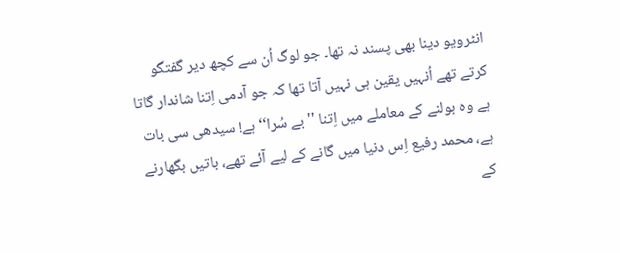انٹرویو دینا بھی پسند نہ تھا۔ جو لوگ اُن سے کچھ دیر گفتگو کرتے تھے اُنہیں یقین ہی نہیں آتا تھا کہ جو آدمی اِتنا شاندار گاتا ہے وہ بولنے کے معاملے میں اِتنا ''بے سُرا‘‘ ہے! سیدھی سی بات ہے، محمد رفیع اِس دنیا میں گانے کے لیے آئے تھے، باتیں بگھارنے کے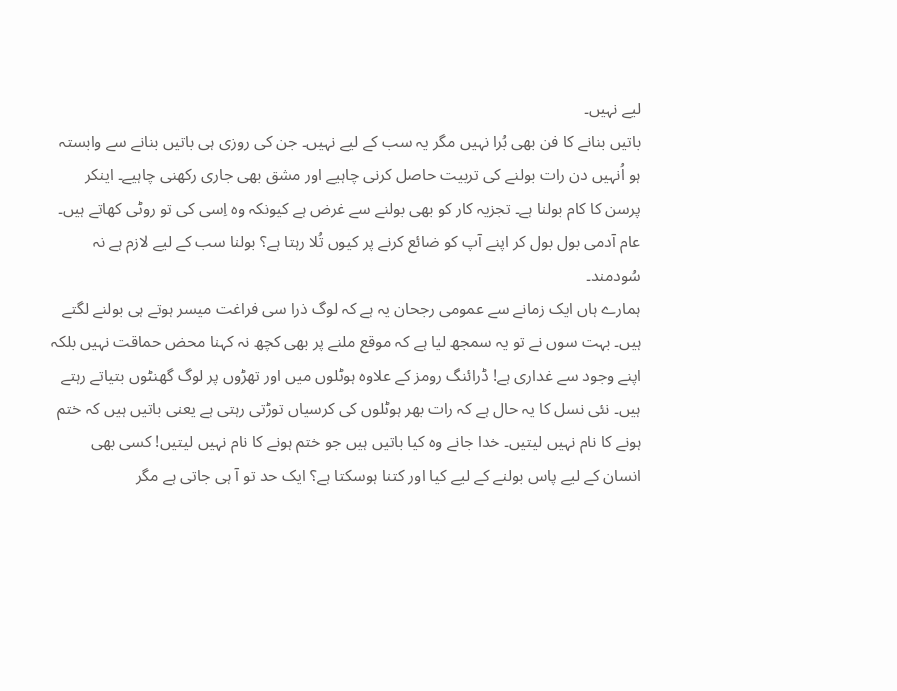لیے نہیں۔
باتیں بنانے کا فن بھی بُرا نہیں مگر یہ سب کے لیے نہیں۔ جن کی روزی ہی باتیں بنانے سے وابستہ ہو اُنہیں دن رات بولنے کی تربیت حاصل کرنی چاہیے اور مشق بھی جاری رکھنی چاہیے۔ اینکر پرسن کا کام بولنا ہے۔ تجزیہ کار کو بھی بولنے سے غرض ہے کیونکہ وہ اِسی کی تو روٹی کھاتے ہیں۔ عام آدمی بول بول کر اپنے آپ کو ضائع کرنے پر کیوں تُلا رہتا ہے؟ بولنا سب کے لیے لازم ہے نہ سُودمند۔
ہمارے ہاں ایک زمانے سے عمومی رجحان یہ ہے کہ لوگ ذرا سی فراغت میسر ہوتے ہی بولنے لگتے ہیں۔ بہت سوں نے تو یہ سمجھ لیا ہے کہ موقع ملنے پر بھی کچھ نہ کہنا محض حماقت نہیں بلکہ اپنے وجود سے غداری ہے! ڈرائنگ رومز کے علاوہ ہوٹلوں میں اور تھڑوں پر لوگ گھنٹوں بتیاتے رہتے ہیں۔ نئی نسل کا یہ حال ہے کہ رات بھر ہوٹلوں کی کرسیاں توڑتی رہتی ہے یعنی باتیں ہیں کہ ختم ہونے کا نام نہیں لیتیں۔ خدا جانے وہ کیا باتیں ہیں جو ختم ہونے کا نام نہیں لیتیں! کسی بھی انسان کے لیے پاس بولنے کے لیے کیا اور کتنا ہوسکتا ہے؟ ایک حد تو آ ہی جاتی ہے مگر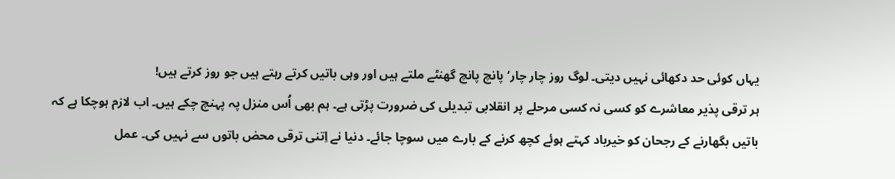یہاں کوئی حد دکھائی نہیں دیتی۔ لوگ روز چار چار‘ پانچ پانچ گھنٹے ملتے ہیں اور وہی باتیں کرتے رہتے ہیں جو روز کرتے ہیں!
ہر ترقی پذیر معاشرے کو کسی نہ کسی مرحلے پر انقلابی تبدیلی کی ضرورت پڑتی ہے۔ ہم بھی اُس منزل پہ پہنچ چکے ہیں۔ اب لازم ہوچکا ہے کہ باتیں بگھارنے کے رجحان کو خیرباد کہتے ہوئے کچھ کرنے کے بارے میں سوچا جائے۔ دنیا نے اِتنی ترقی محض باتوں سے نہیں کی۔ عمل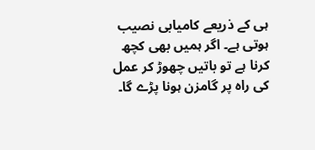ہی کے ذریعے کامیابی نصیب ہوتی ہے۔ اگر ہمیں بھی کچھ کرنا ہے تو باتیں چھوڑ کر عمل کی راہ پر گامزن ہونا پڑے گا۔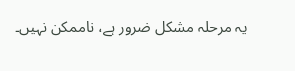یہ مرحلہ مشکل ضرور ہے، ناممکن نہیں۔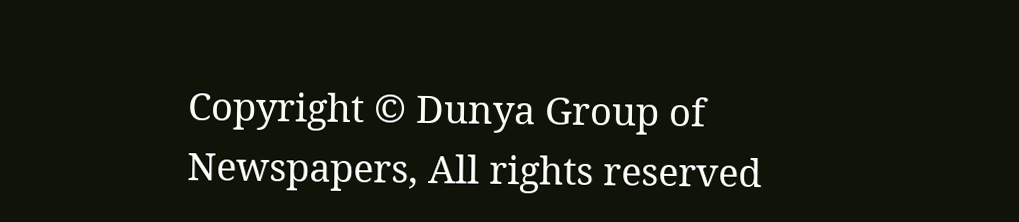Copyright © Dunya Group of Newspapers, All rights reserved